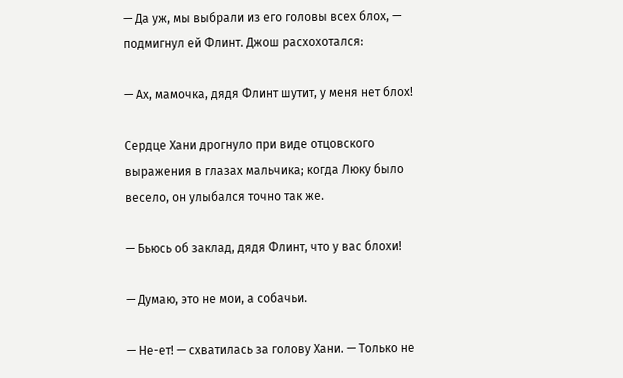— Да уж, мы выбрали из его головы всех блох, — подмигнул ей Флинт. Джош расхохотался:

— Ах, мамочка, дядя Флинт шутит, у меня нет блох!

Сердце Хани дрогнуло при виде отцовского выражения в глазах мальчика; когда Люку было весело, он улыбался точно так же.

— Бьюсь об заклад, дядя Флинт, что у вас блохи!

— Думаю, это не мои, а собачьи.

— Не-ет! — схватилась за голову Хани. — Только не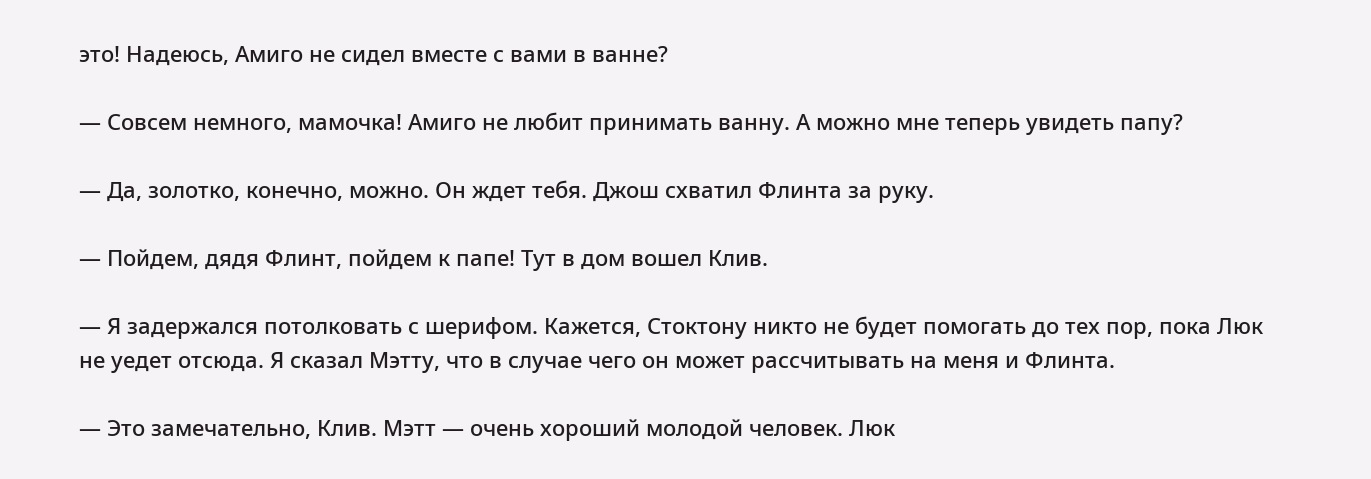это! Надеюсь, Амиго не сидел вместе с вами в ванне?

— Совсем немного, мамочка! Амиго не любит принимать ванну. А можно мне теперь увидеть папу?

— Да, золотко, конечно, можно. Он ждет тебя. Джош схватил Флинта за руку.

— Пойдем, дядя Флинт, пойдем к папе! Тут в дом вошел Клив.

— Я задержался потолковать с шерифом. Кажется, Стоктону никто не будет помогать до тех пор, пока Люк не уедет отсюда. Я сказал Мэтту, что в случае чего он может рассчитывать на меня и Флинта.

— Это замечательно, Клив. Мэтт — очень хороший молодой человек. Люк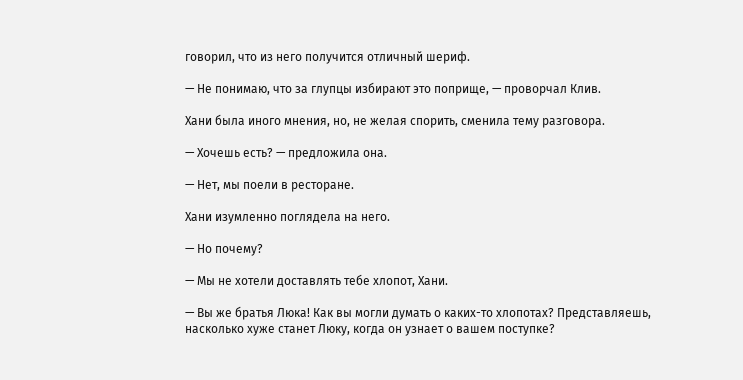говорил, что из него получится отличный шериф.

— Не понимаю, что за глупцы избирают это поприще, — проворчал Клив.

Хани была иного мнения, но, не желая спорить, сменила тему разговора.

— Хочешь есть? — предложила она.

— Нет, мы поели в ресторане.

Хани изумленно поглядела на него.

— Но почему?

— Мы не хотели доставлять тебе хлопот, Хани.

— Вы же братья Люка! Как вы могли думать о каких-то хлопотах? Представляешь, насколько хуже станет Люку, когда он узнает о вашем поступке?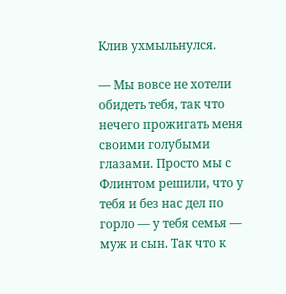Клив ухмыльнулся.

— Мы вовсе не хотели обидеть тебя, так что нечего прожигать меня своими голубыми глазами. Просто мы с Флинтом решили, что у тебя и без нас дел по горло — у тебя семья — муж и сын. Так что к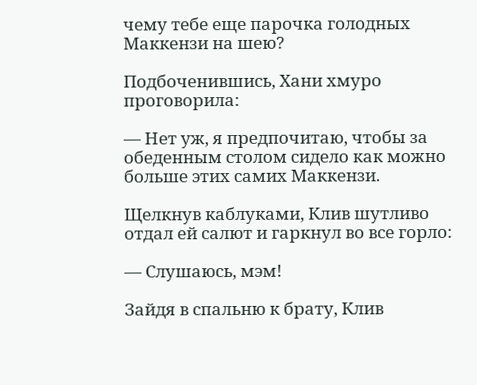чему тебе еще парочка голодных Маккензи на шею?

Подбоченившись, Хани хмуро проговорила:

— Нет уж, я предпочитаю, чтобы за обеденным столом сидело как можно больше этих самих Маккензи.

Щелкнув каблуками, Клив шутливо отдал ей салют и гаркнул во все горло:

— Слушаюсь, мэм!

Зайдя в спальню к брату, Клив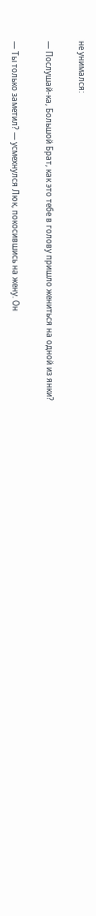не унимался:

— Послушай-ка, Большой Брат, как это тебе в голову пришло жениться на одной из янки?

— Ты только заметил? — усмехнулся Люк, покосившись на жену. Он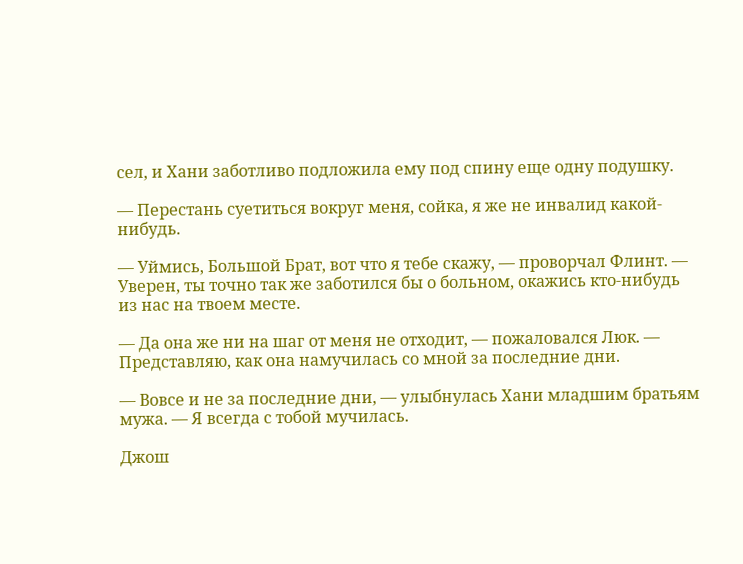сел, и Хани заботливо подложила ему под спину еще одну подушку.

— Перестань суетиться вокруг меня, сойка, я же не инвалид какой-нибудь.

— Уймись, Большой Брат, вот что я тебе скажу, — проворчал Флинт. — Уверен, ты точно так же заботился бы о больном, окажись кто-нибудь из нас на твоем месте.

— Да она же ни на шаг от меня не отходит, — пожаловался Люк. — Представляю, как она намучилась со мной за последние дни.

— Вовсе и не за последние дни, — улыбнулась Хани младшим братьям мужа. — Я всегда с тобой мучилась.

Джош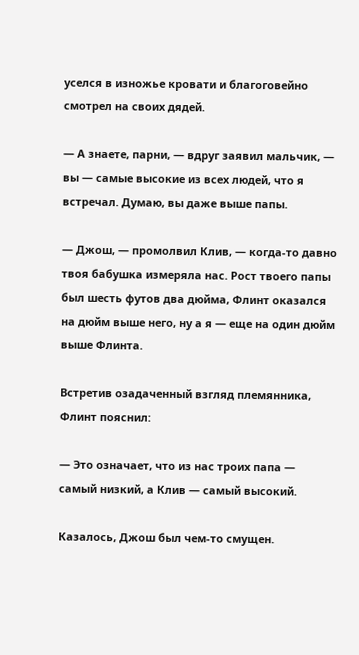уселся в изножье кровати и благоговейно смотрел на своих дядей.

— А знаете, парни, — вдруг заявил мальчик, — вы — самые высокие из всех людей, что я встречал. Думаю, вы даже выше папы.

— Джош, — промолвил Клив, — когда-то давно твоя бабушка измеряла нас. Рост твоего папы был шесть футов два дюйма, Флинт оказался на дюйм выше него, ну а я — еще на один дюйм выше Флинта.

Встретив озадаченный взгляд племянника, Флинт пояснил:

— Это означает, что из нас троих папа — самый низкий, а Клив — самый высокий.

Казалось, Джош был чем-то смущен.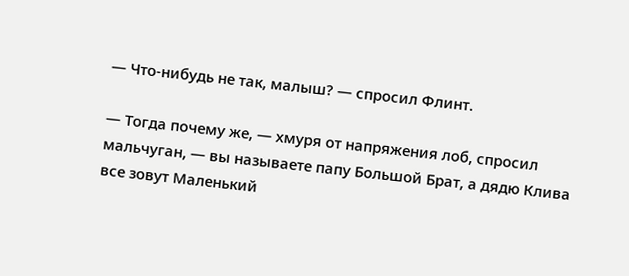— Что-нибудь не так, малыш? — спросил Флинт.

— Тогда почему же, — хмуря от напряжения лоб, спросил мальчуган, — вы называете папу Большой Брат, а дядю Клива все зовут Маленький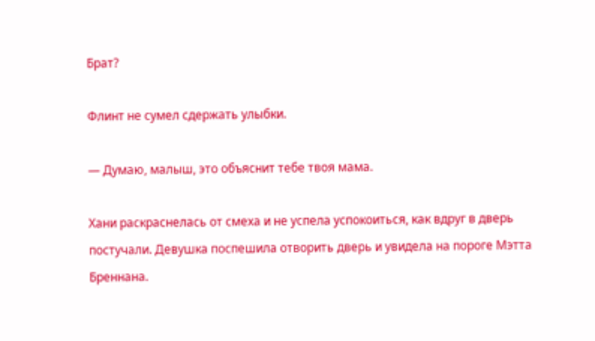Брат?

Флинт не сумел сдержать улыбки.

— Думаю, малыш, это объяснит тебе твоя мама.

Хани раскраснелась от смеха и не успела успокоиться, как вдруг в дверь постучали. Девушка поспешила отворить дверь и увидела на пороге Мэтта Бреннана.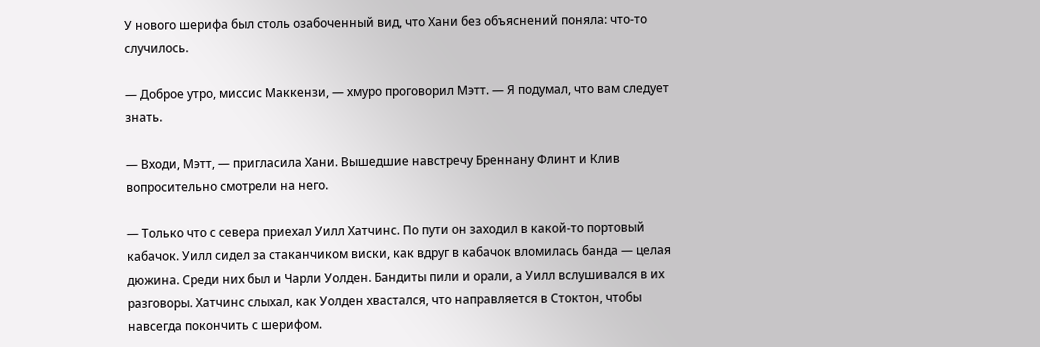У нового шерифа был столь озабоченный вид, что Хани без объяснений поняла: что-то случилось.

— Доброе утро, миссис Маккензи, — хмуро проговорил Мэтт. — Я подумал, что вам следует знать.

— Входи, Мэтт, — пригласила Хани. Вышедшие навстречу Бреннану Флинт и Клив вопросительно смотрели на него.

— Только что с севера приехал Уилл Хатчинс. По пути он заходил в какой-то портовый кабачок. Уилл сидел за стаканчиком виски, как вдруг в кабачок вломилась банда — целая дюжина. Среди них был и Чарли Уолден. Бандиты пили и орали, а Уилл вслушивался в их разговоры. Хатчинс слыхал, как Уолден хвастался, что направляется в Стоктон, чтобы навсегда покончить с шерифом.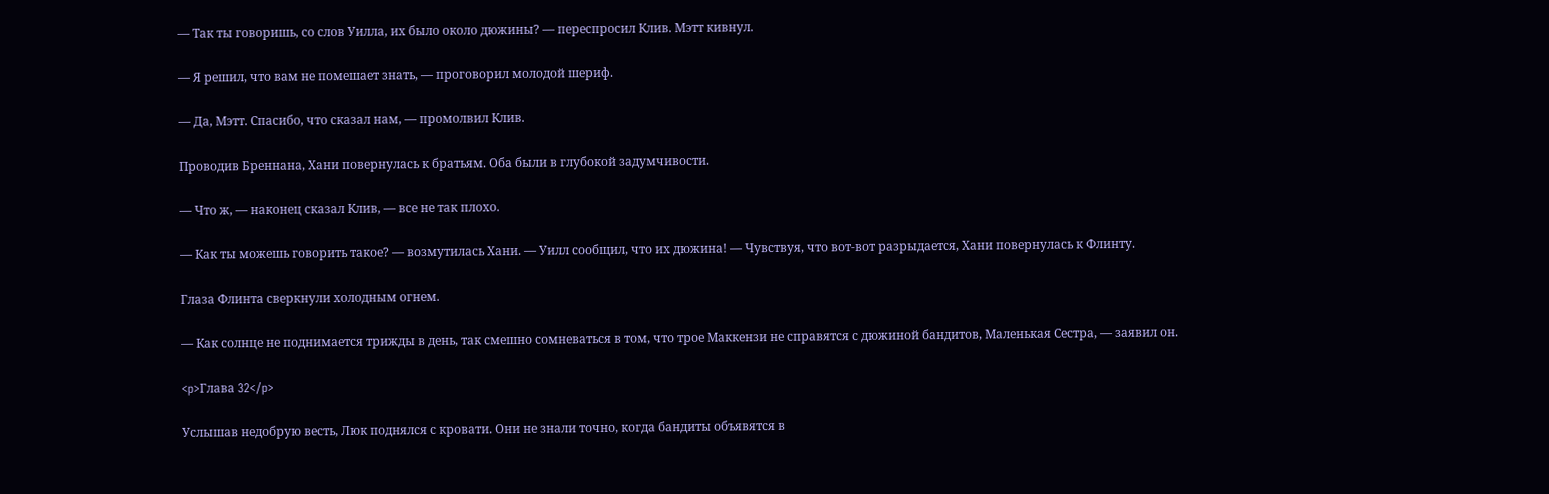— Так ты говоришь, со слов Уилла, их было около дюжины? — переспросил Клив. Мэтт кивнул.

— Я решил, что вам не помешает знать, — проговорил молодой шериф.

— Да, Мэтт. Спасибо, что сказал нам, — промолвил Клив.

Проводив Бреннана, Хани повернулась к братьям. Оба были в глубокой задумчивости.

— Что ж, — наконец сказал Клив, — все не так плохо.

— Как ты можешь говорить такое? — возмутилась Хани. — Уилл сообщил, что их дюжина! — Чувствуя, что вот-вот разрыдается, Хани повернулась к Флинту.

Глаза Флинта сверкнули холодным огнем.

— Как солнце не поднимается трижды в день, так смешно сомневаться в том, что трое Маккензи не справятся с дюжиной бандитов, Маленькая Сестра, — заявил он.

<p>Глава 32</p>

Услышав недобрую весть, Люк поднялся с кровати. Они не знали точно, когда бандиты объявятся в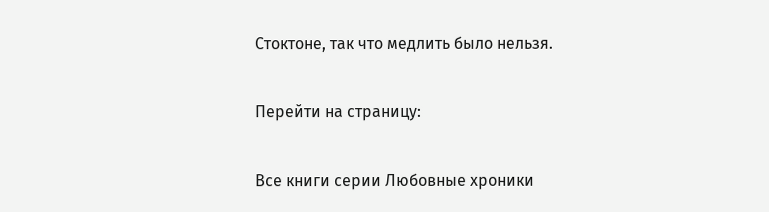Стоктоне, так что медлить было нельзя.

Перейти на страницу:

Все книги серии Любовные хроники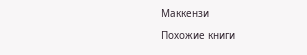Маккензи

Похожие книги